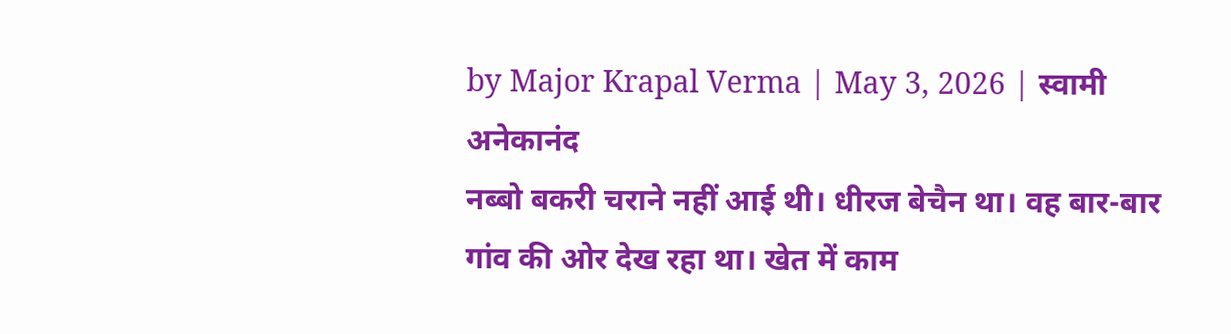by Major Krapal Verma | May 3, 2026 | स्वामी अनेकानंद
नब्बो बकरी चराने नहीं आई थी। धीरज बेचैन था। वह बार-बार गांव की ओर देख रहा था। खेत में काम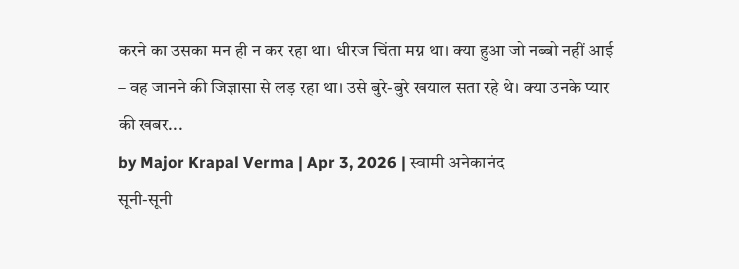करने का उसका मन ही न कर रहा था। धीरज चिंता मग्न था। क्या हुआ जो नब्बो नहीं आई – वह जानने की जिज्ञासा से लड़ रहा था। उसे बुरे-बुरे खयाल सता रहे थे। क्या उनके प्यार की खबर...
by Major Krapal Verma | Apr 3, 2026 | स्वामी अनेकानंद
सूनी-सूनी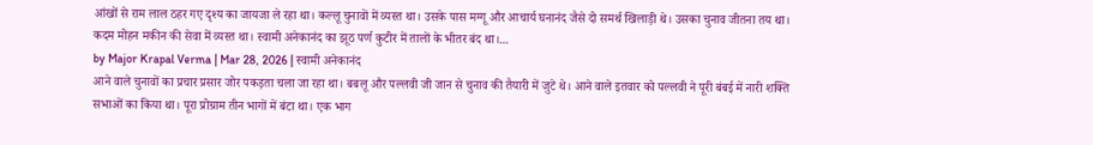आंखों से राम लाल ठहर गए दृश्य का जायजा ले रहा था। कल्लू चुनावों में व्यस्त था। उसके पास मग्गू और आचार्य घनानंद जैसे दो समर्थ खिलाड़ी थे। उसका चुनाव जीतना तय था। कदम मोहन मकीन की सेवा में व्यस्त था। स्वामी अनेकानंद का झूठ पर्ण कुटीर में तालों के भीतर बंद था।...
by Major Krapal Verma | Mar 28, 2026 | स्वामी अनेकानंद
आने वाले चुनावों का प्रचार प्रसार जोर पकड़ता चला जा रहा था। बबलू और पल्लवी जी जान से चुनाव की तैयारी में जुटे थे। आने वाले इतवार को पल्लवी ने पूरी बंबई में नारी शक्ति सभाओं का किया था। पूरा प्रोग्राम तीन भागों में बंटा था। एक भाग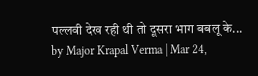पल्लवी देख रही थी तो दूसरा भाग बबलू के...
by Major Krapal Verma | Mar 24,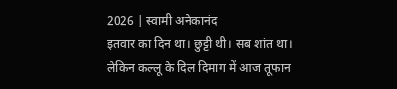2026 | स्वामी अनेकानंद
इतवार का दिन था। छुट्टी थी। सब शांत था। लेकिन कल्लू के दिल दिमाग में आज तूफान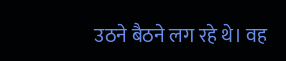उठने बैठने लग रहे थे। वह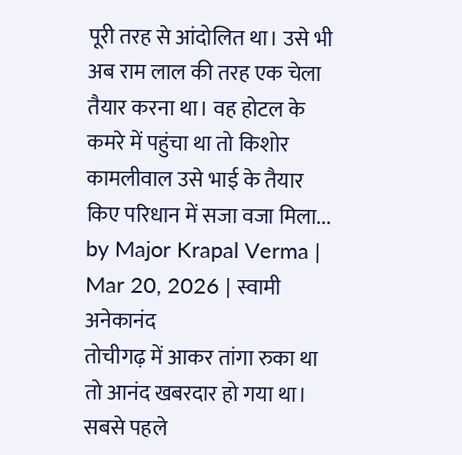पूरी तरह से आंदोलित था। उसे भी अब राम लाल की तरह एक चेला तैयार करना था। वह होटल के कमरे में पहुंचा था तो किशोर कामलीवाल उसे भाई के तैयार किए परिधान में सजा वजा मिला...
by Major Krapal Verma | Mar 20, 2026 | स्वामी अनेकानंद
तोचीगढ़ में आकर तांगा रुका था तो आनंद खबरदार हो गया था। सबसे पहले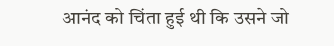आनंद को चिंता हुई थी कि उसने जो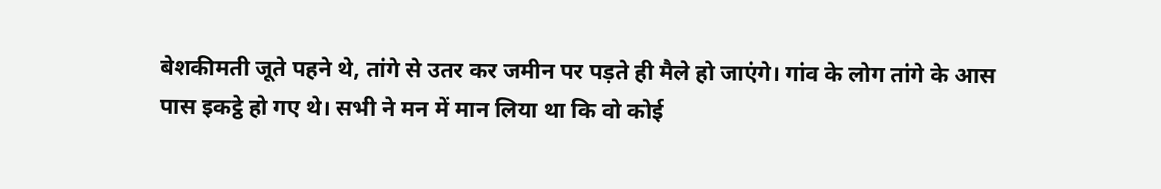बेशकीमती जूते पहने थे, तांगे से उतर कर जमीन पर पड़ते ही मैले हो जाएंगे। गांव के लोग तांगे के आस पास इकट्ठे हो गए थे। सभी ने मन में मान लिया था कि वो कोई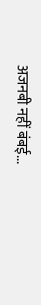अजनबी नहीं बंबई...